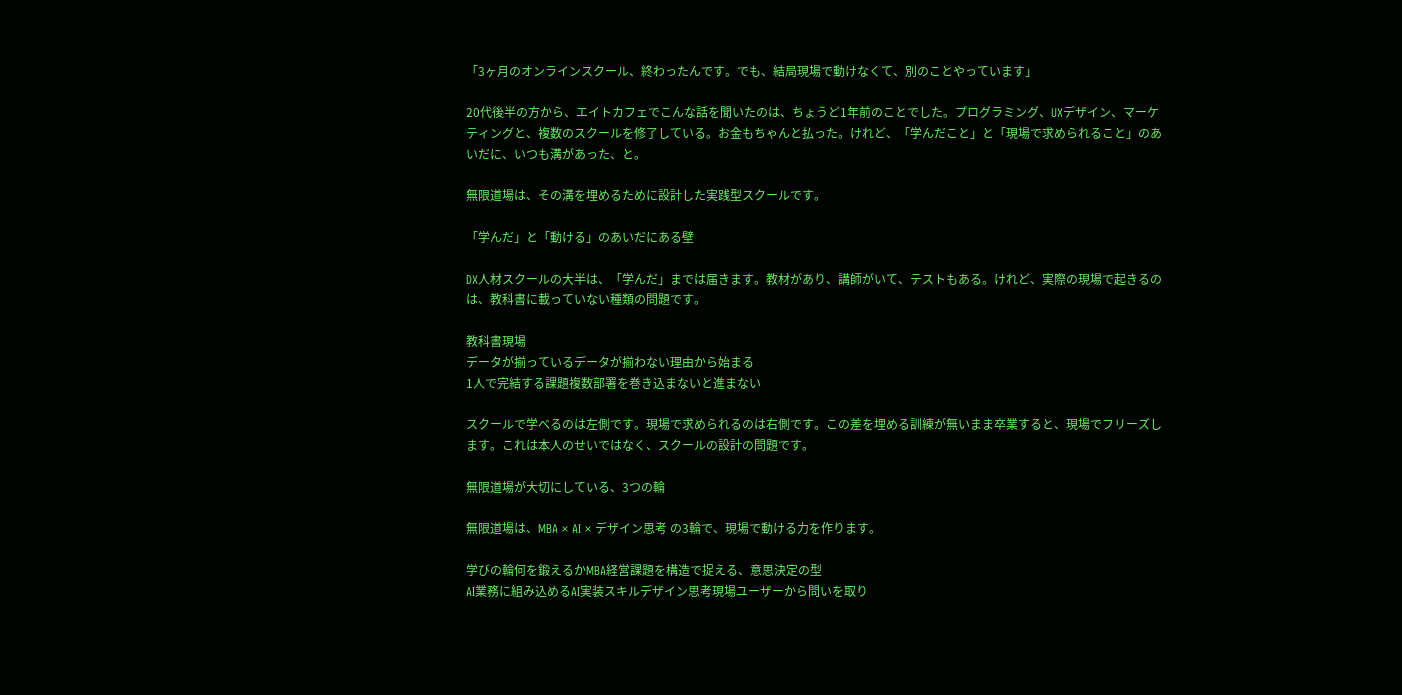「3ヶ月のオンラインスクール、終わったんです。でも、結局現場で動けなくて、別のことやっています」

20代後半の方から、エイトカフェでこんな話を聞いたのは、ちょうど1年前のことでした。プログラミング、UXデザイン、マーケティングと、複数のスクールを修了している。お金もちゃんと払った。けれど、「学んだこと」と「現場で求められること」のあいだに、いつも溝があった、と。

無限道場は、その溝を埋めるために設計した実践型スクールです。

「学んだ」と「動ける」のあいだにある壁

DX人材スクールの大半は、「学んだ」までは届きます。教材があり、講師がいて、テストもある。けれど、実際の現場で起きるのは、教科書に載っていない種類の問題です。

教科書現場
データが揃っているデータが揃わない理由から始まる
1人で完結する課題複数部署を巻き込まないと進まない

スクールで学べるのは左側です。現場で求められるのは右側です。この差を埋める訓練が無いまま卒業すると、現場でフリーズします。これは本人のせいではなく、スクールの設計の問題です。

無限道場が大切にしている、3つの輪

無限道場は、MBA × AI × デザイン思考 の3輪で、現場で動ける力を作ります。

学びの輪何を鍛えるかMBA経営課題を構造で捉える、意思決定の型
AI業務に組み込めるAI実装スキルデザイン思考現場ユーザーから問いを取り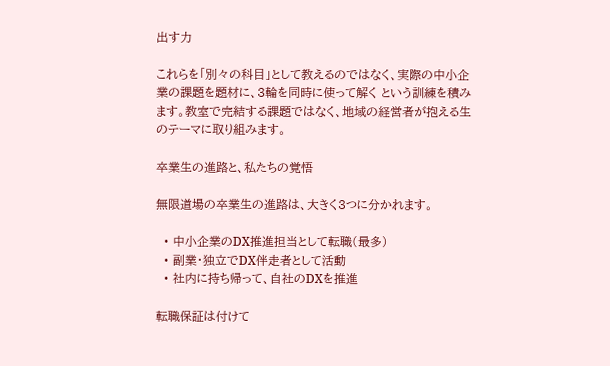出す力

これらを「別々の科目」として教えるのではなく、実際の中小企業の課題を題材に、3輪を同時に使って解く という訓練を積みます。教室で完結する課題ではなく、地域の経営者が抱える生のテーマに取り組みます。

卒業生の進路と、私たちの覚悟

無限道場の卒業生の進路は、大きく3つに分かれます。

  • 中小企業のDX推進担当として転職(最多)
  • 副業・独立でDX伴走者として活動
  • 社内に持ち帰って、自社のDXを推進

転職保証は付けて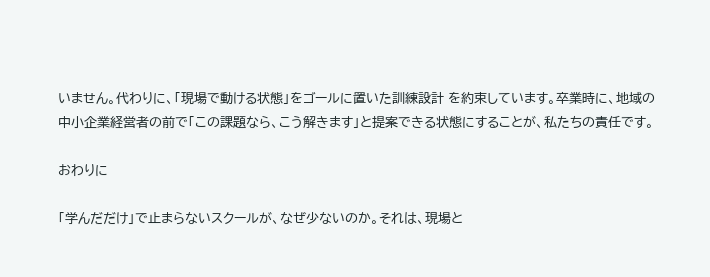いません。代わりに、「現場で動ける状態」をゴールに置いた訓練設計 を約束しています。卒業時に、地域の中小企業経営者の前で「この課題なら、こう解きます」と提案できる状態にすることが、私たちの責任です。

おわりに

「学んだだけ」で止まらないスクールが、なぜ少ないのか。それは、現場と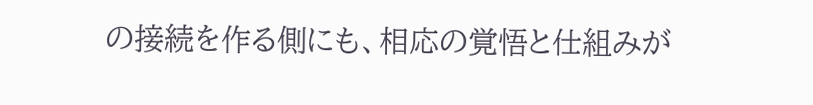の接続を作る側にも、相応の覚悟と仕組みが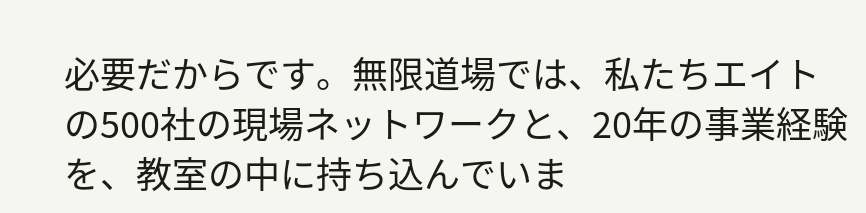必要だからです。無限道場では、私たちエイトの500社の現場ネットワークと、20年の事業経験を、教室の中に持ち込んでいま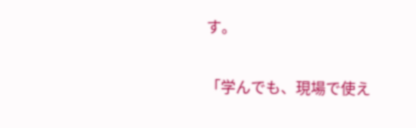す。

「学んでも、現場で使え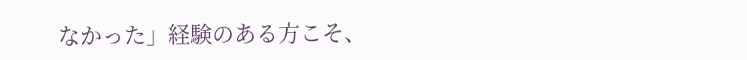なかった」経験のある方こそ、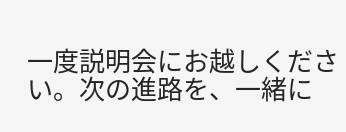一度説明会にお越しください。次の進路を、一緒に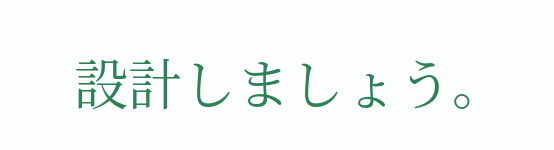設計しましょう。